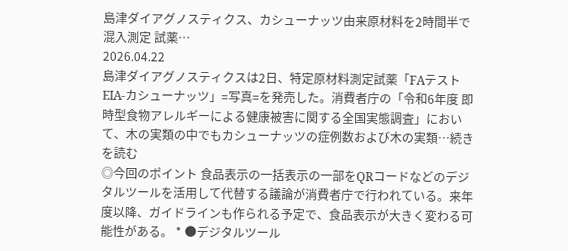島津ダイアグノスティクス、カシューナッツ由来原材料を2時間半で混入測定 試薬…
2026.04.22
島津ダイアグノスティクスは2日、特定原材料測定試薬「FAテスト EIA-カシューナッツ」=写真=を発売した。消費者庁の「令和6年度 即時型食物アレルギーによる健康被害に関する全国実態調査」において、木の実類の中でもカシューナッツの症例数および木の実類…続きを読む
◎今回のポイント 食品表示の一括表示の一部をQRコードなどのデジタルツールを活用して代替する議論が消費者庁で行われている。来年度以降、ガイドラインも作られる予定で、食品表示が大きく変わる可能性がある。 * ●デジタルツール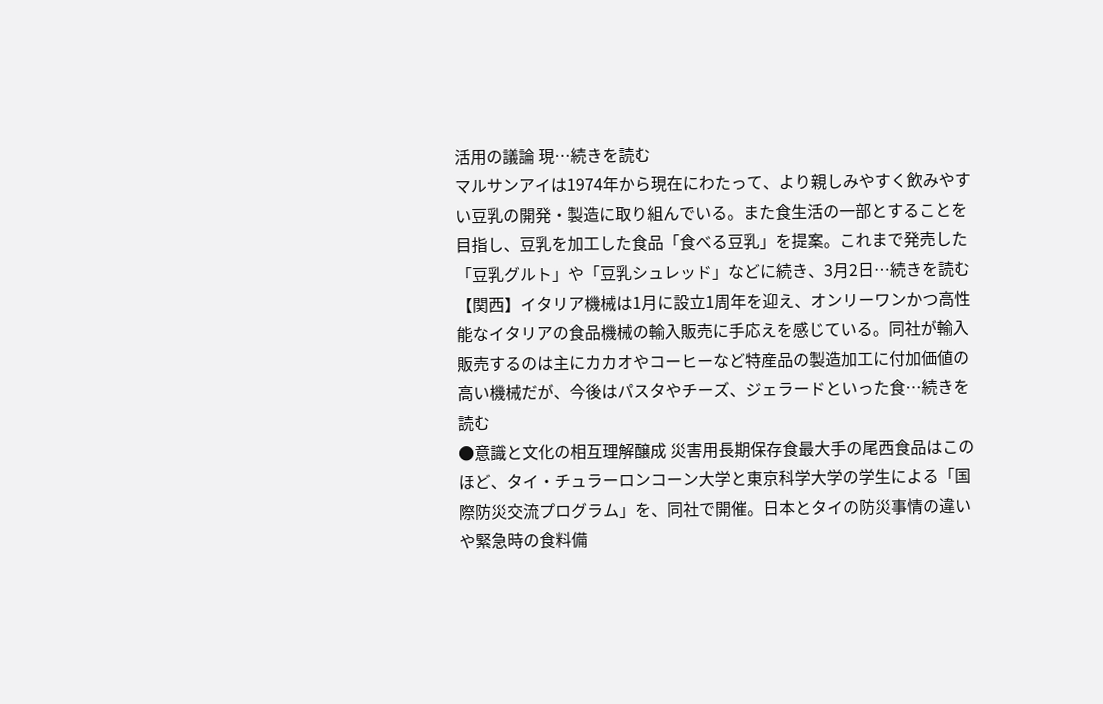活用の議論 現…続きを読む
マルサンアイは1974年から現在にわたって、より親しみやすく飲みやすい豆乳の開発・製造に取り組んでいる。また食生活の一部とすることを目指し、豆乳を加工した食品「食べる豆乳」を提案。これまで発売した「豆乳グルト」や「豆乳シュレッド」などに続き、3月2日…続きを読む
【関西】イタリア機械は1月に設立1周年を迎え、オンリーワンかつ高性能なイタリアの食品機械の輸入販売に手応えを感じている。同社が輸入販売するのは主にカカオやコーヒーなど特産品の製造加工に付加価値の高い機械だが、今後はパスタやチーズ、ジェラードといった食…続きを読む
●意識と文化の相互理解醸成 災害用長期保存食最大手の尾西食品はこのほど、タイ・チュラーロンコーン大学と東京科学大学の学生による「国際防災交流プログラム」を、同社で開催。日本とタイの防災事情の違いや緊急時の食料備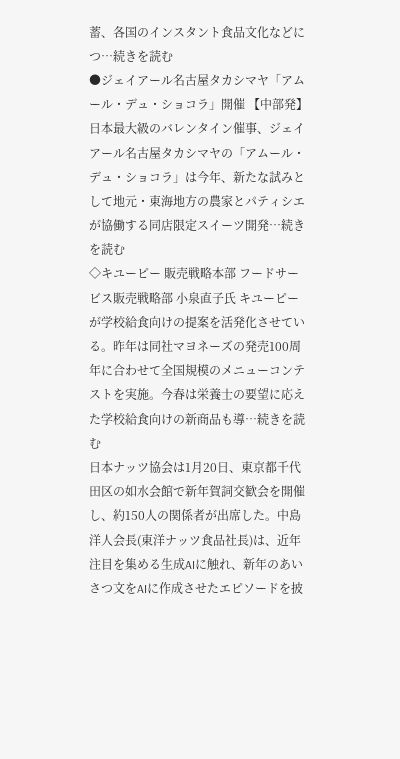蓄、各国のインスタント食品文化などにつ…続きを読む
●ジェイアール名古屋タカシマヤ「アムール・デュ・ショコラ」開催 【中部発】日本最大級のバレンタイン催事、ジェイアール名古屋タカシマヤの「アムール・デュ・ショコラ」は今年、新たな試みとして地元・東海地方の農家とパティシエが協働する同店限定スイーツ開発…続きを読む
◇キユーピー 販売戦略本部 フードサービス販売戦略部 小泉直子氏 キユーピーが学校給食向けの提案を活発化させている。昨年は同社マヨネーズの発売100周年に合わせて全国規模のメニューコンテストを実施。今春は栄養士の要望に応えた学校給食向けの新商品も導…続きを読む
日本ナッツ協会は1月20日、東京都千代田区の如水会館で新年賀詞交歓会を開催し、約150人の関係者が出席した。中島洋人会長(東洋ナッツ食品社長)は、近年注目を集める生成AIに触れ、新年のあいさつ文をAIに作成させたエピソードを披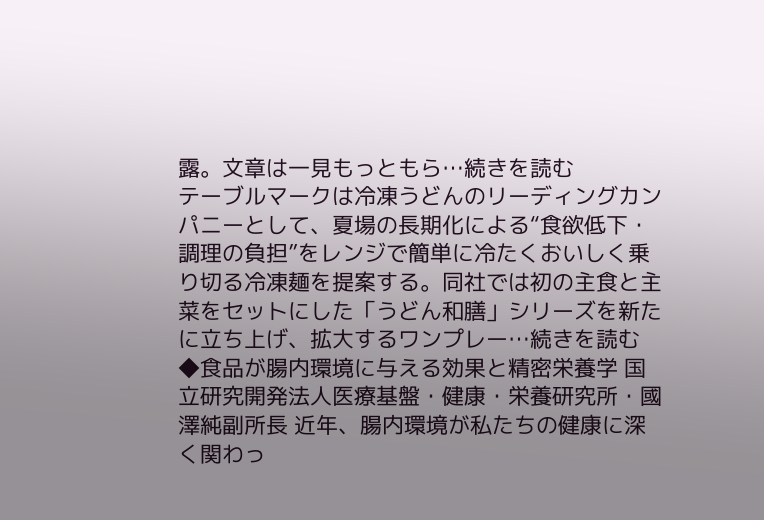露。文章は一見もっともら…続きを読む
テーブルマークは冷凍うどんのリーディングカンパニーとして、夏場の長期化による“食欲低下・調理の負担”をレンジで簡単に冷たくおいしく乗り切る冷凍麺を提案する。同社では初の主食と主菜をセットにした「うどん和膳」シリーズを新たに立ち上げ、拡大するワンプレー…続きを読む
◆食品が腸内環境に与える効果と精密栄養学 国立研究開発法人医療基盤・健康・栄養研究所・國澤純副所長 近年、腸内環境が私たちの健康に深く関わっ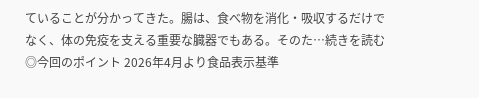ていることが分かってきた。腸は、食べ物を消化・吸収するだけでなく、体の免疫を支える重要な臓器でもある。そのた…続きを読む
◎今回のポイント 2026年4月より食品表示基準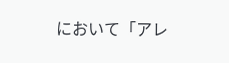において「アレ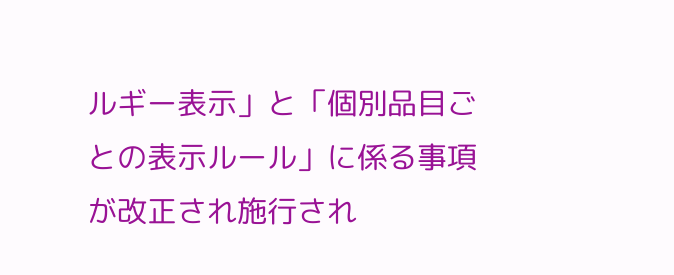ルギー表示」と「個別品目ごとの表示ルール」に係る事項が改正され施行され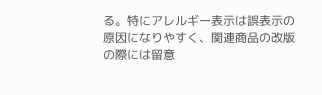る。特にアレルギー表示は誤表示の原因になりやすく、関連商品の改版の際には留意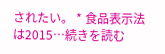されたい。 * 食品表示法は2015…続きを読む